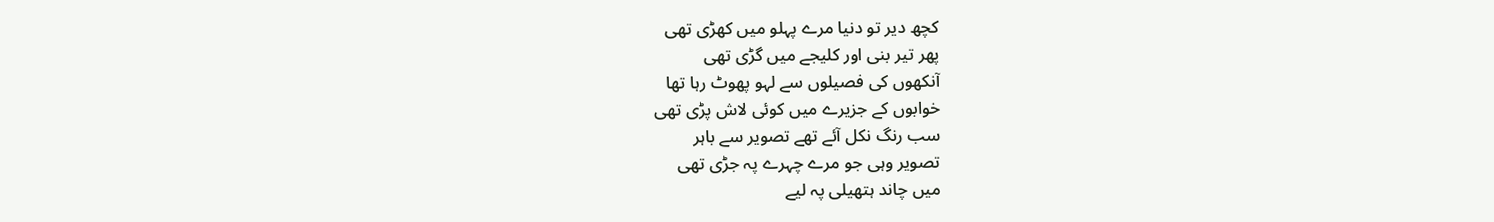کچھ دیر تو دنیا مرے پہلو میں کھڑی تھی
پھر تیر بنی اور کلیجے میں گڑی تھی
آنکھوں کی فصیلوں سے لہو پھوٹ رہا تھا
خوابوں کے جزیرے میں کوئی لاش پڑی تھی
سب رنگ نکل آئے تھے تصویر سے باہر
تصویر وہی جو مرے چہرے پہ جڑی تھی
میں چاند ہتھیلی پہ لیے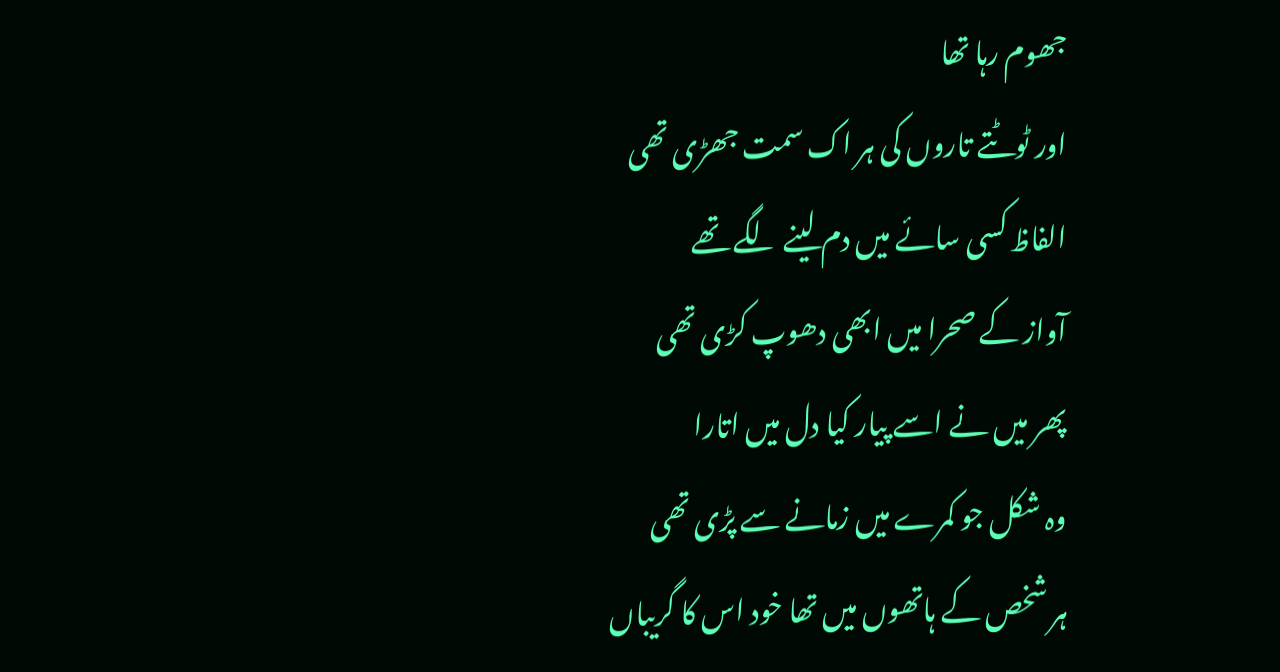جھوم رہا تھا
اور ٹوٹتے تاروں کی ہر اک سمت جھڑی تھی
الفاظ کسی سائے میں دم لینے لگے تھے
آواز کے صحرا میں ابھی دھوپ کڑی تھی
پھر میں نے اسے پیار کیا دل میں اتارا
وہ شکل جو کمرے میں زمانے سے پڑی تھی
ہر شخص کے ہاتھوں میں تھا خود اس کا گریباں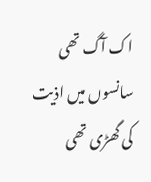اک آگ تھی سانسوں میں اذیت کی گھڑی تھی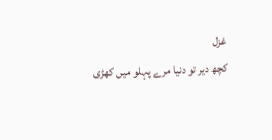غزل
کچھ دیر تو دنیا مرے پہلو میں کھڑی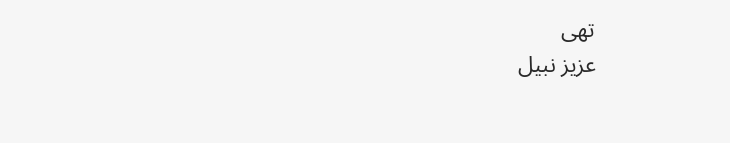تھی
عزیز نبیل